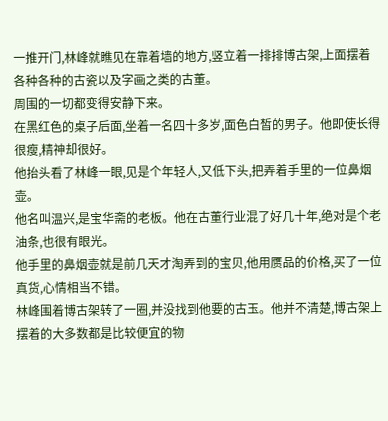一推开门,林峰就瞧见在靠着墙的地方,竖立着一排排博古架,上面摆着各种各种的古瓷以及字画之类的古董。
周围的一切都变得安静下来。
在黑红色的桌子后面,坐着一名四十多岁,面色白皙的男子。他即使长得很瘦,精神却很好。
他抬头看了林峰一眼,见是个年轻人,又低下头,把弄着手里的一位鼻烟壶。
他名叫温兴,是宝华斋的老板。他在古董行业混了好几十年,绝对是个老油条,也很有眼光。
他手里的鼻烟壶就是前几天才淘弄到的宝贝,他用赝品的价格,买了一位真货,心情相当不错。
林峰围着博古架转了一圈,并没找到他要的古玉。他并不清楚,博古架上摆着的大多数都是比较便宜的物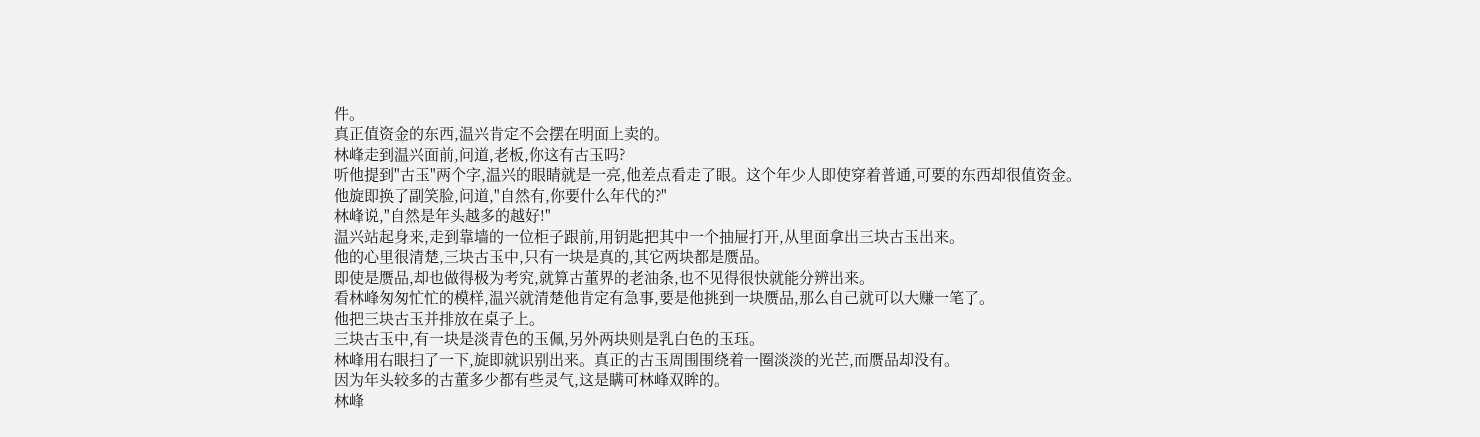件。
真正值资金的东西,温兴肯定不会摆在明面上卖的。
林峰走到温兴面前,问道,老板,你这有古玉吗?
听他提到"古玉"两个字,温兴的眼睛就是一亮,他差点看走了眼。这个年少人即使穿着普通,可要的东西却很值资金。
他旋即换了副笑脸,问道,"自然有,你要什么年代的?"
林峰说,"自然是年头越多的越好!"
温兴站起身来,走到靠墙的一位柜子跟前,用钥匙把其中一个抽屉打开,从里面拿出三块古玉出来。
他的心里很清楚,三块古玉中,只有一块是真的,其它两块都是赝品。
即使是赝品,却也做得极为考究,就算古董界的老油条,也不见得很快就能分辨出来。
看林峰匆匆忙忙的模样,温兴就清楚他肯定有急事,要是他挑到一块赝品,那么自己就可以大赚一笔了。
他把三块古玉并排放在桌子上。
三块古玉中,有一块是淡青色的玉佩,另外两块则是乳白色的玉珏。
林峰用右眼扫了一下,旋即就识别出来。真正的古玉周围围绕着一圈淡淡的光芒,而赝品却没有。
因为年头较多的古董多少都有些灵气,这是瞒可林峰双眸的。
林峰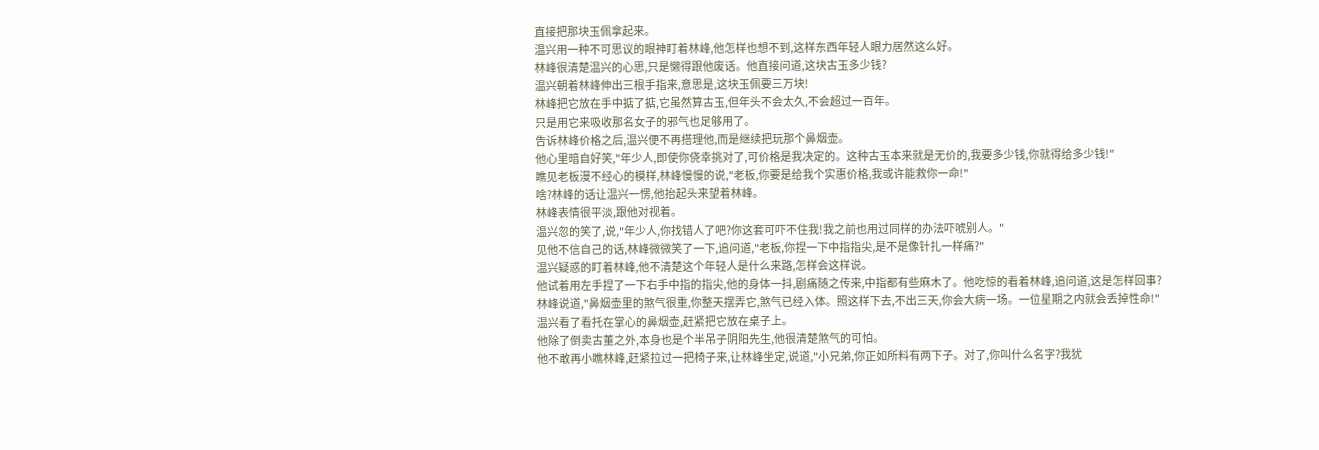直接把那块玉佩拿起来。
温兴用一种不可思议的眼神盯着林峰,他怎样也想不到,这样东西年轻人眼力居然这么好。
林峰很清楚温兴的心思,只是懒得跟他废话。他直接问道,这块古玉多少钱?
温兴朝着林峰伸出三根手指来,意思是,这块玉佩要三万块!
林峰把它放在手中掂了掂,它虽然算古玉,但年头不会太久,不会超过一百年。
只是用它来吸收那名女子的邪气也足够用了。
告诉林峰价格之后,温兴便不再搭理他,而是继续把玩那个鼻烟壶。
他心里暗自好笑,"年少人,即使你侥幸挑对了,可价格是我决定的。这种古玉本来就是无价的,我要多少钱,你就得给多少钱!"
瞧见老板漫不经心的模样,林峰慢慢的说,"老板,你要是给我个实惠价格,我或许能救你一命!"
啥?林峰的话让温兴一愣,他抬起头来望着林峰。
林峰表情很平淡,跟他对视着。
温兴忽的笑了,说,"年少人,你找错人了吧?你这套可吓不住我!我之前也用过同样的办法吓唬别人。"
见他不信自己的话,林峰微微笑了一下,追问道,"老板,你捏一下中指指尖,是不是像针扎一样痛?"
温兴疑惑的盯着林峰,他不清楚这个年轻人是什么来路,怎样会这样说。
他试着用左手捏了一下右手中指的指尖,他的身体一抖,剧痛随之传来,中指都有些麻木了。他吃惊的看着林峰,追问道,这是怎样回事?
林峰说道,"鼻烟壶里的煞气很重,你整天摆弄它,煞气已经入体。照这样下去,不出三天,你会大病一场。一位星期之内就会丢掉性命!"
温兴看了看托在掌心的鼻烟壶,赶紧把它放在桌子上。
他除了倒卖古董之外,本身也是个半吊子阴阳先生,他很清楚煞气的可怕。
他不敢再小瞧林峰,赶紧拉过一把椅子来,让林峰坐定,说道,"小兄弟,你正如所料有两下子。对了,你叫什么名字?我犹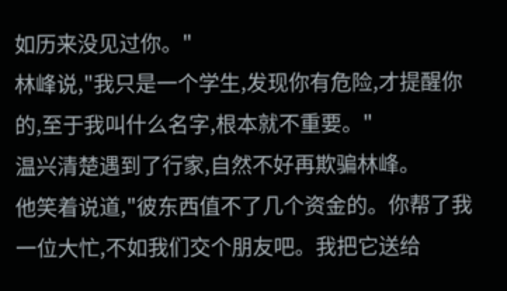如历来没见过你。"
林峰说,"我只是一个学生,发现你有危险,才提醒你的,至于我叫什么名字,根本就不重要。"
温兴清楚遇到了行家,自然不好再欺骗林峰。
他笑着说道,"彼东西值不了几个资金的。你帮了我一位大忙,不如我们交个朋友吧。我把它送给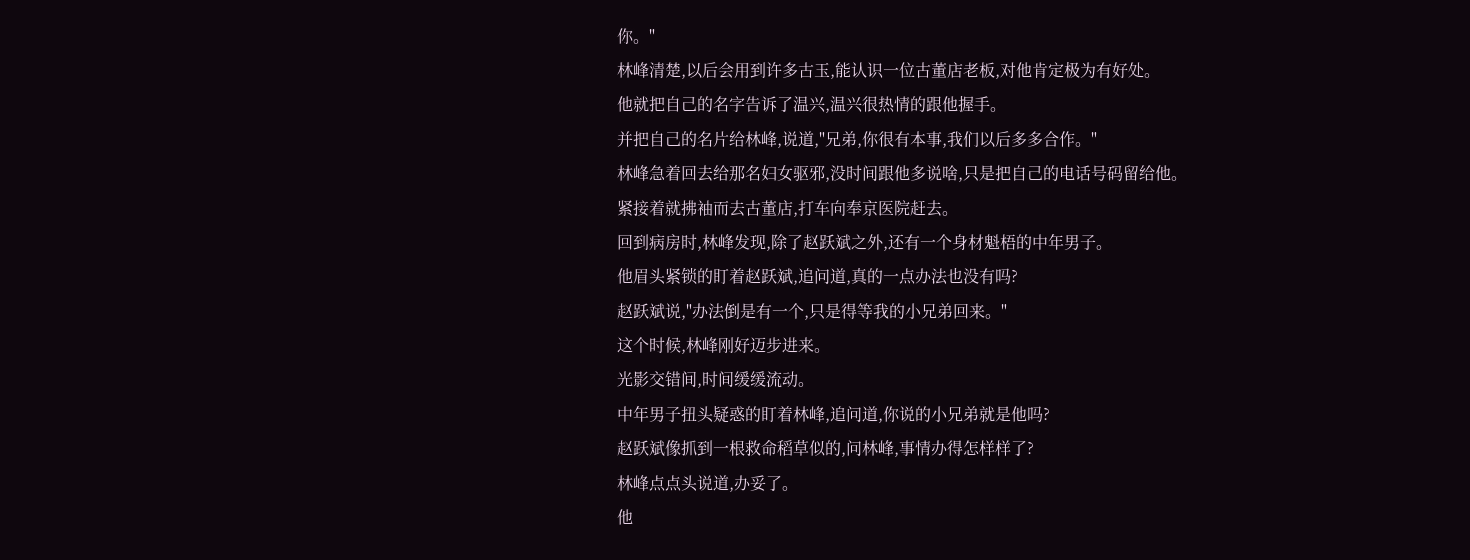你。"
林峰清楚,以后会用到许多古玉,能认识一位古董店老板,对他肯定极为有好处。
他就把自己的名字告诉了温兴,温兴很热情的跟他握手。
并把自己的名片给林峰,说道,"兄弟,你很有本事,我们以后多多合作。"
林峰急着回去给那名妇女驱邪,没时间跟他多说啥,只是把自己的电话号码留给他。
紧接着就拂袖而去古董店,打车向奉京医院赶去。
回到病房时,林峰发现,除了赵跃斌之外,还有一个身材魁梧的中年男子。
他眉头紧锁的盯着赵跃斌,追问道,真的一点办法也没有吗?
赵跃斌说,"办法倒是有一个,只是得等我的小兄弟回来。"
这个时候,林峰刚好迈步进来。
光影交错间,时间缓缓流动。
中年男子扭头疑惑的盯着林峰,追问道,你说的小兄弟就是他吗?
赵跃斌像抓到一根救命稻草似的,问林峰,事情办得怎样样了?
林峰点点头说道,办妥了。
他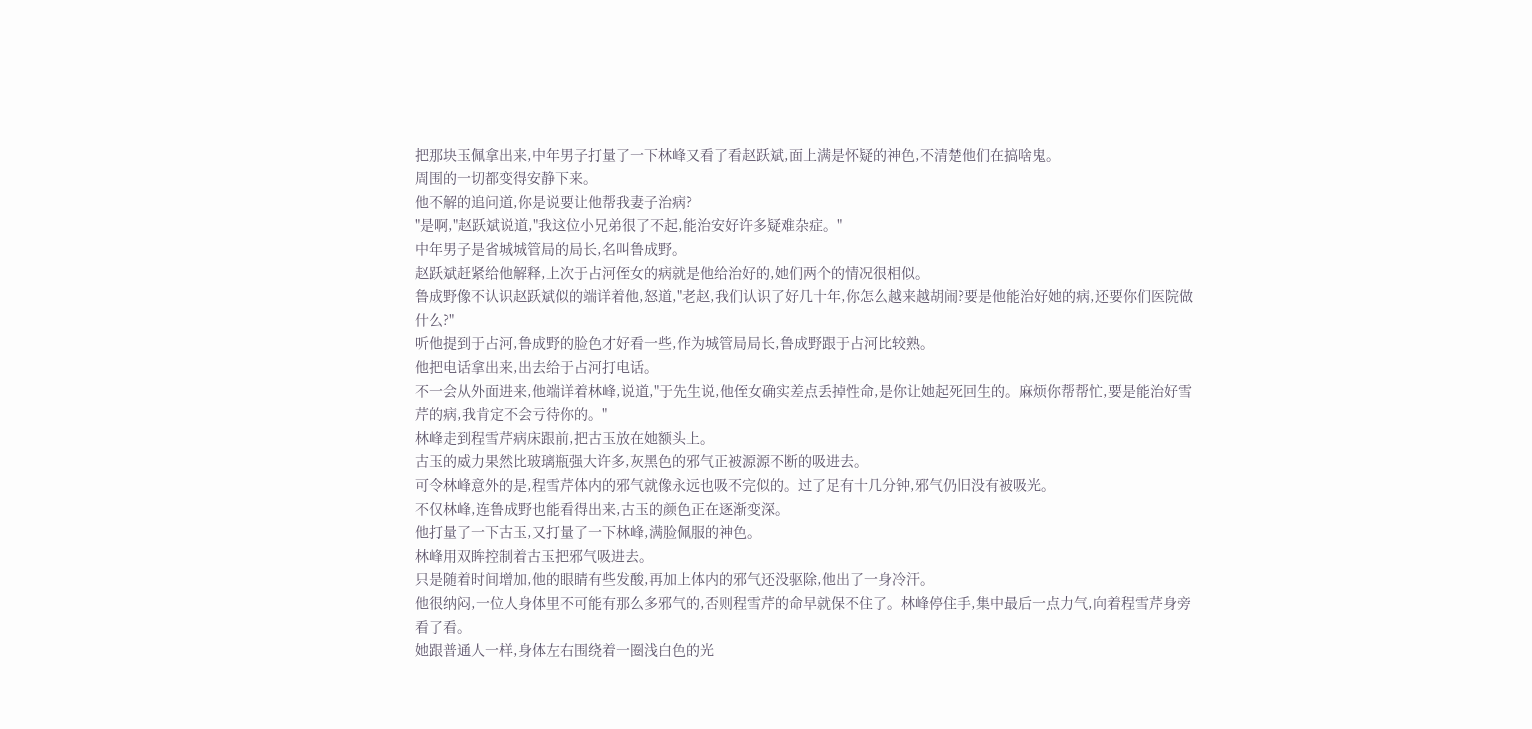把那块玉佩拿出来,中年男子打量了一下林峰又看了看赵跃斌,面上满是怀疑的神色,不清楚他们在搞啥鬼。
周围的一切都变得安静下来。
他不解的追问道,你是说要让他帮我妻子治病?
"是啊,"赵跃斌说道,"我这位小兄弟很了不起,能治安好许多疑难杂症。"
中年男子是省城城管局的局长,名叫鲁成野。
赵跃斌赶紧给他解释,上次于占河侄女的病就是他给治好的,她们两个的情况很相似。
鲁成野像不认识赵跃斌似的端详着他,怒道,"老赵,我们认识了好几十年,你怎么越来越胡闹?要是他能治好她的病,还要你们医院做什么?"
听他提到于占河,鲁成野的脸色才好看一些,作为城管局局长,鲁成野跟于占河比较熟。
他把电话拿出来,出去给于占河打电话。
不一会从外面进来,他端详着林峰,说道,"于先生说,他侄女确实差点丢掉性命,是你让她起死回生的。麻烦你帮帮忙,要是能治好雪芹的病,我肯定不会亏待你的。"
林峰走到程雪芹病床跟前,把古玉放在她额头上。
古玉的威力果然比玻璃瓶强大许多,灰黑色的邪气正被源源不断的吸进去。
可令林峰意外的是,程雪芹体内的邪气就像永远也吸不完似的。过了足有十几分钟,邪气仍旧没有被吸光。
不仅林峰,连鲁成野也能看得出来,古玉的颜色正在逐渐变深。
他打量了一下古玉,又打量了一下林峰,满脸佩服的神色。
林峰用双眸控制着古玉把邪气吸进去。
只是随着时间增加,他的眼睛有些发酸,再加上体内的邪气还没驱除,他出了一身冷汗。
他很纳闷,一位人身体里不可能有那么多邪气的,否则程雪芹的命早就保不住了。林峰停住手,集中最后一点力气,向着程雪芹身旁看了看。
她跟普通人一样,身体左右围绕着一圈浅白色的光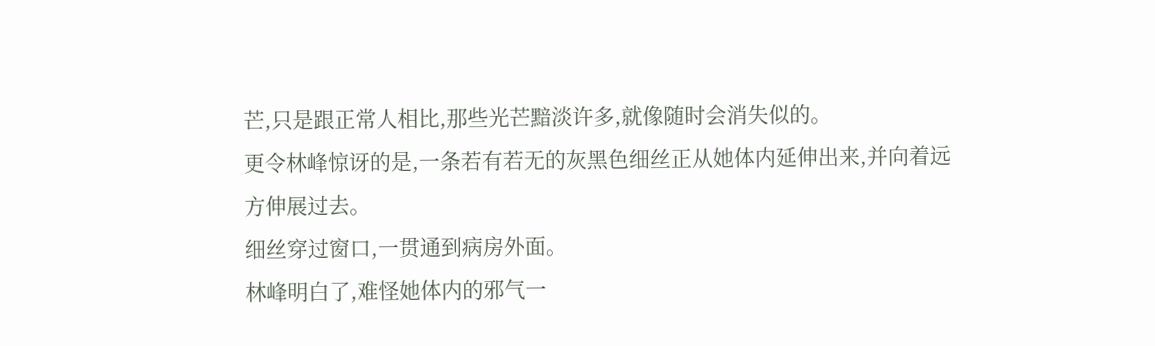芒,只是跟正常人相比,那些光芒黯淡许多,就像随时会消失似的。
更令林峰惊讶的是,一条若有若无的灰黑色细丝正从她体内延伸出来,并向着远方伸展过去。
细丝穿过窗口,一贯通到病房外面。
林峰明白了,难怪她体内的邪气一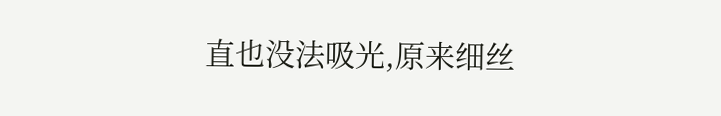直也没法吸光,原来细丝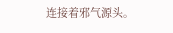连接着邪气源头。